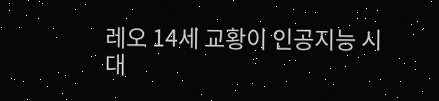레오 14세 교황이 인공지능 시대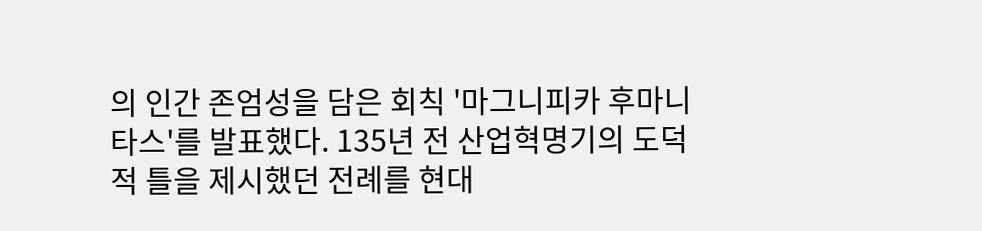의 인간 존엄성을 담은 회칙 '마그니피카 후마니타스'를 발표했다. 135년 전 산업혁명기의 도덕적 틀을 제시했던 전례를 현대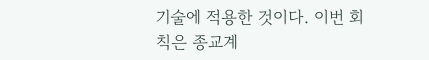기술에 적용한 것이다. 이번 회칙은 종교계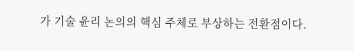가 기술 윤리 논의의 핵심 주체로 부상하는 전환점이다.